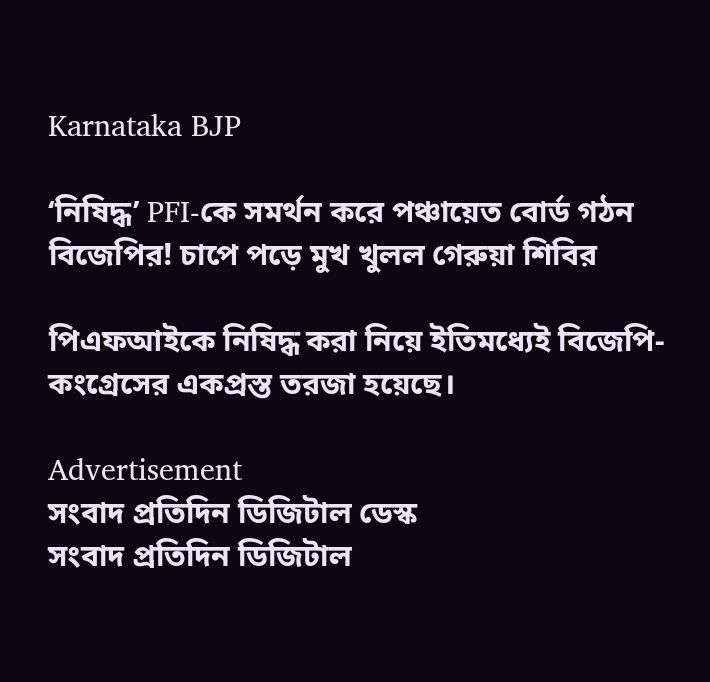Karnataka BJP

‘নিষিদ্ধ’ PFI-কে সমর্থন করে পঞ্চায়েত বোর্ড গঠন বিজেপির! চাপে পড়ে মুখ খুলল গেরুয়া শিবির

পিএফআইকে নিষিদ্ধ করা নিয়ে ইতিমধ্যেই বিজেপি-কংগ্রেসের একপ্রস্ত তরজা হয়েছে।

Advertisement
সংবাদ প্রতিদিন ডিজিটাল ডেস্ক
সংবাদ প্রতিদিন ডিজিটাল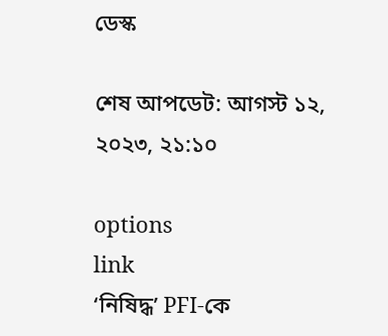ডেস্ক

শেষ আপডেট: আগস্ট ১২, ২০২৩, ২১:১০

options
link
‘নিষিদ্ধ’ PFI-কে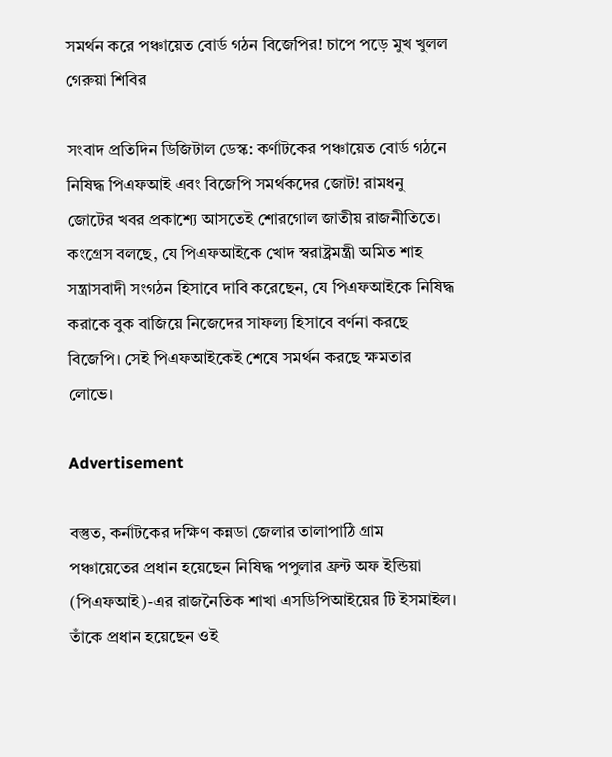সমর্থন করে পঞ্চায়েত বোর্ড গঠন বিজেপির! চাপে পড়ে মুখ খুলল গেরুয়া শিবির

সংবাদ প্রতিদিন ডিজিটাল ডেস্ক: কর্ণাটকের পঞ্চায়েত বোর্ড গঠনে নিষিদ্ধ পিএফআই এবং বিজেপি সমর্থকদের জোট! রামধনু জোটের খবর প্রকাশ্যে আসতেই শোরগোল জাতীয় রাজনীতিতে। কংগ্রেস বলছে, যে পিএফআইকে খোদ স্বরাষ্ট্রমন্ত্রী অমিত শাহ সন্ত্রাসবাদী সংগঠন হিসাবে দাবি করেছেন, যে পিএফআইকে নিষিদ্ধ করাকে বুক বাজিয়ে নিজেদের সাফল্য হিসাবে বর্ণনা করছে বিজেপি। সেই পিএফআইকেই শেষে সমর্থন করছে ক্ষমতার লোভে।

Advertisement

বস্তুত, কর্নাটকের দক্ষিণ কন্নডা জেলার তালাপাঠি গ্রাম পঞ্চায়েতের প্রধান হয়েছেন নিষিদ্ধ পপুলার ফ্রন্ট অফ ইন্ডিয়া (পিএফআই)-এর রাজনৈতিক শাখা এসডিপিআইয়ের টি ইসমাইল। তাঁকে প্রধান হয়েছেন ওই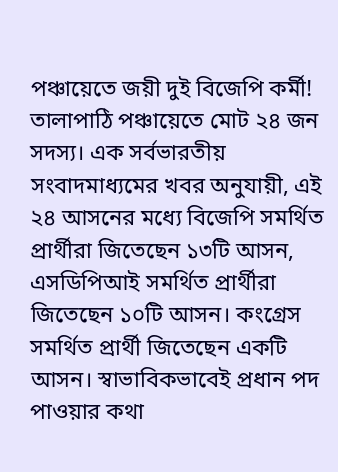পঞ্চায়েতে জয়ী দুই বিজেপি কর্মী! তালাপাঠি পঞ্চায়েতে মোট ২৪ জন সদস্য। এক সর্বভারতীয় সংবাদমাধ্যমের খবর অনুযায়ী, এই ২৪ আসনের মধ্যে বিজেপি সমর্থিত প্রার্থীরা জিতেছেন ১৩টি আসন, এসডিপিআই সমর্থিত প্রার্থীরা জিতেছেন ১০টি আসন। কংগ্রেস সমর্থিত প্রার্থী জিতেছেন একটি আসন। স্বাভাবিকভাবেই প্রধান পদ পাওয়ার কথা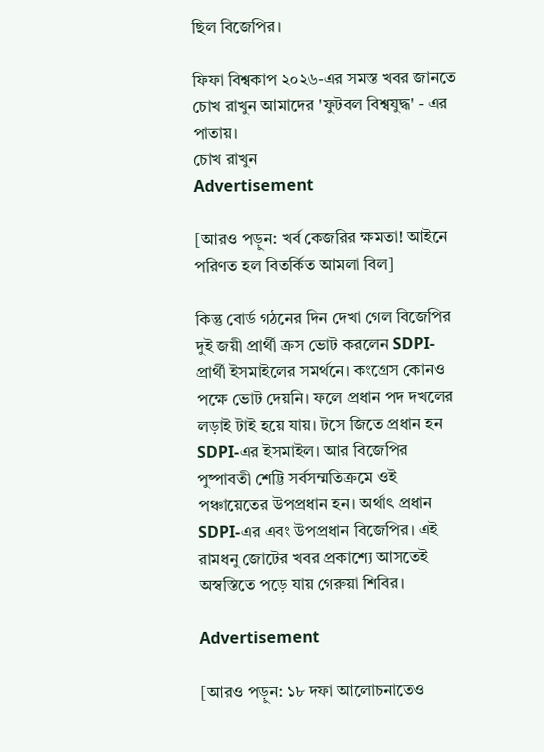ছিল বিজেপির।

ফিফা বিশ্বকাপ ২০২৬-এর সমস্ত খবর জানতে চোখ রাখুন আমাদের 'ফুটবল বিশ্বযুদ্ধ' - এর পাতায়।
চোখ রাখুন
Advertisement

[আরও পড়ুন: খর্ব কেজরির ক্ষমতা! আইনে পরিণত হল বিতর্কিত আমলা বিল]

কিন্তু বোর্ড গঠনের দিন দেখা গেল বিজেপির দুই জয়ী প্রার্থী ক্রস ভোট করলেন SDPI- প্রার্থী ইসমাইলের সমর্থনে। কংগ্রেস কোনও পক্ষে ভোট দেয়নি। ফলে প্রধান পদ দখলের লড়াই টাই হয়ে যায়। টসে জিতে প্রধান হন SDPI-এর ইসমাইল। আর বিজেপির পুষ্পাবতী শেট্টি সর্বসম্মতিক্রমে ওই পঞ্চায়েতের উপপ্রধান হন। অর্থাৎ প্রধান SDPI-এর এবং উপপ্রধান বিজেপির। এই রামধনু জোটের খবর প্রকাশ্যে আসতেই অস্বস্তিতে পড়ে যায় গেরুয়া শিবির।

Advertisement

[আরও পড়ুন: ১৮ দফা আলোচনাতেও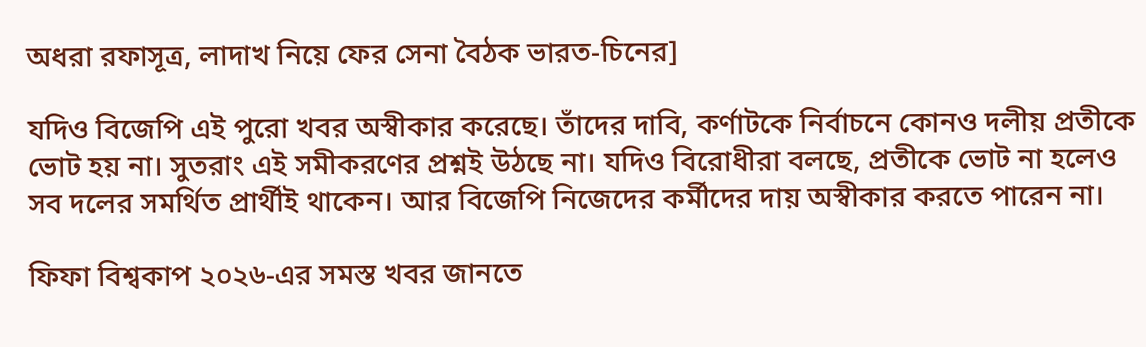অধরা রফাসূত্র, লাদাখ নিয়ে ফের সেনা বৈঠক ভারত-চিনের]

যদিও বিজেপি এই পুরো খবর অস্বীকার করেছে। তাঁদের দাবি, কর্ণাটকে নির্বাচনে কোনও দলীয় প্রতীকে ভোট হয় না। সুতরাং এই সমীকরণের প্রশ্নই উঠছে না। যদিও বিরোধীরা বলছে, প্রতীকে ভোট না হলেও সব দলের সমর্থিত প্রার্থীই থাকেন। আর বিজেপি নিজেদের কর্মীদের দায় অস্বীকার করতে পারেন না।

ফিফা বিশ্বকাপ ২০২৬-এর সমস্ত খবর জানতে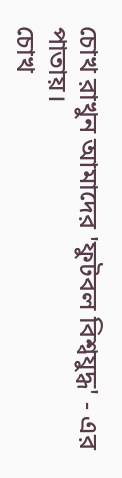চোখ রাখুন আমাদের 'ফুটবল বিশ্বযুদ্ধ' - এর পাতায়।
চোখ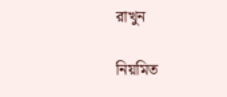রাখুন

নিয়মিত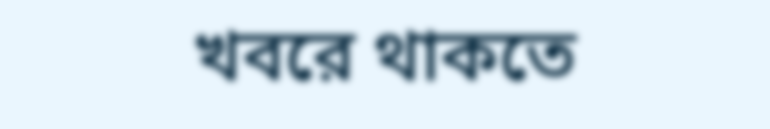খবরে থাকতে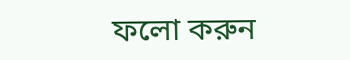ফলো করুন